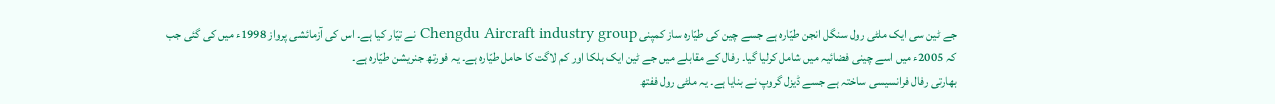جے ٹین سی ایک ملٹی رول سنگل انجن طیّارہ ہے جسے چین کی طیّارہ ساز کمپنی Chengdu Aircraft industry group نے تیّار کیا ہے۔ اس کی آزمائشی پرواز 1998ء میں کی گئی جب کہ 2005ء میں اسے چینی فضائیہ میں شامل کرلیا گیا۔ رفال کے مقابلے میں جے ٹین ایک ہلکا اور کم لاگت کا حامل طیّارہ ہے۔ یہ فورتھ جنریشن طیّارہ ہے۔
بھارتی رفال فرانسیسی ساختہ ہے جسے ڈیزل گروپ نے بنایا ہے۔ یہ ملٹی رول ففتھ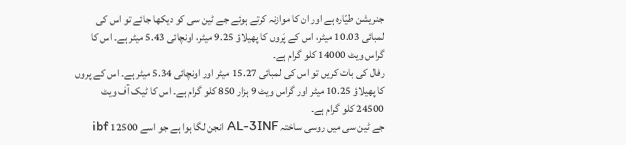جنریشن طیّارہ ہے اور ان کا موازنہ کرتے ہوئے جے ٹین سی کو دیکھا جائے تو اس کی لمبائی 10.03 میٹر، اس کے پَروں کا پھیلاؤ 9.25 میٹر، اونچائی 5.43 میٹر ہے۔ اس کا گراس ویٹ 14000 کلو گرام ہے۔
رفال کی بات کریں تو اس کی لمبائی 15.27 میٹر اور اونچائی 5.34 میٹر ہے۔ اس کے پروں کا پھیلاؤ 10.25 میٹر اور گراس ویٹ 9 ہزار 850 کلو گرام ہے۔ اس کا ٹیک آف ویٹ 24500 کلو گرام ہے۔
جے ٹین سی میں روسی ساختہ AL-3INF انجن لگا ہوا ہے جو اسے 12500 ibf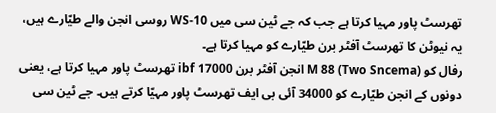تھرسٹ پاور مہیا کرتا ہے جب کہ جے ٹین سی میں WS-10 روسی انجن والے طیّارے ہیں، یہ نیوٹن کا تھرسٹ آفٹر برن طیّارے کو مہیا کرتا ہے۔
رفال کو (Two Sncema) M 88 انجن آفٹر برن 17000 ibf تھرسٹ پاور مہیا کرتا ہے، یعنی دونوں کے انجن طیّارے کو 34000 آئی بی ایف تھرسٹ پاور مہیّا کرتے ہیں۔ جے ٹین سی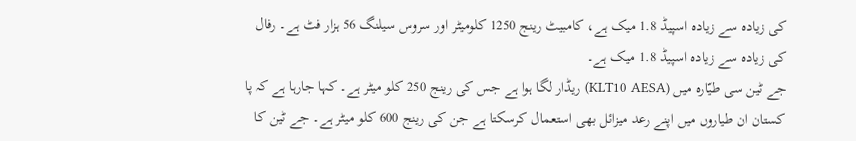کی زیادہ سے زیادہ اسپیڈ 1.8 میک ہے، کامبیٹ رینج 1250 کلومیٹر اور سروس سیلنگ 56 ہزار فٹ ہے۔ رفال کی زیادہ سے زیادہ اسپیڈ 1.8 میک ہے۔
جے ٹین سی طیّارہ میں (KLT10 AESA) ریڈار لگا ہوا ہے جس کی رینج 250 کلو میٹر ہے۔ کہا جارہا ہے کہ پا کستان ان طیاروں میں اپنے رعد میزائل بھی استعمال کرسکتا ہے جن کی رینج 600 کلو میٹر ہے۔ جے ٹین کا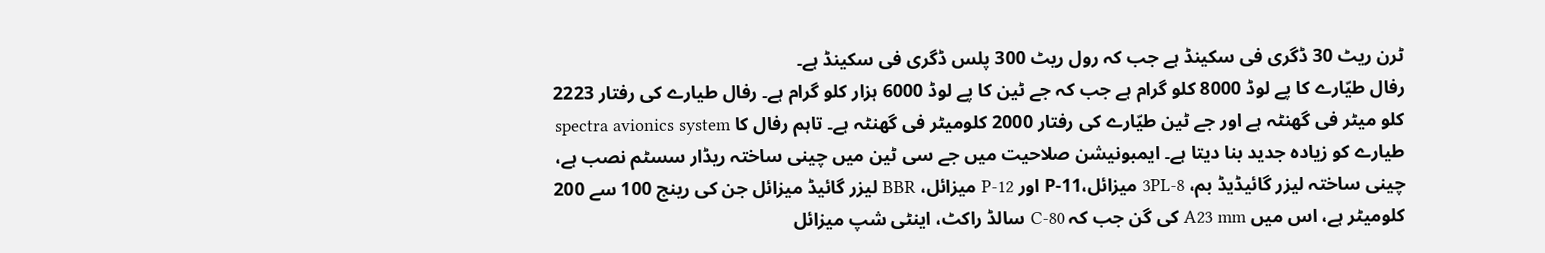ٹرن ریٹ 30 ڈگری فی سکینڈ ہے جب کہ رول ریٹ 300 پلس ڈگری فی سکینڈ ہے۔
رفال طیّارے کا پے لوڈ 8000 کلو گرام ہے جب کہ جے ٹین کا پے لوڈ 6000 ہزار کلو گرام ہے۔ رفال طیارے کی رفتار 2223 کلو میٹر فی گھنٹہ ہے اور جے ٹین طیّارے کی رفتار 2000 کلومیٹر فی گھنٹہ ہے۔ تاہم رفال کا spectra avionics system طیارے کو زیادہ جدید بنا دیتا ہے۔ ایمبونیشن صلاحیت میں جے سی ٹین میں چینی ساختہ ریڈار سسٹم نصب ہے، چینی ساختہ لیزر گائیڈیڈ بم، 3PL-8 میزائل،P-11 اور P-12 میزائل، BBR لیزر گائیڈ میزائل جن کی رینج 100 سے 200 کلومیٹر ہے، اس میں A23 mm کی گن جب کہ C-80 سالڈ راکٹ، اینٹی شپ میزائل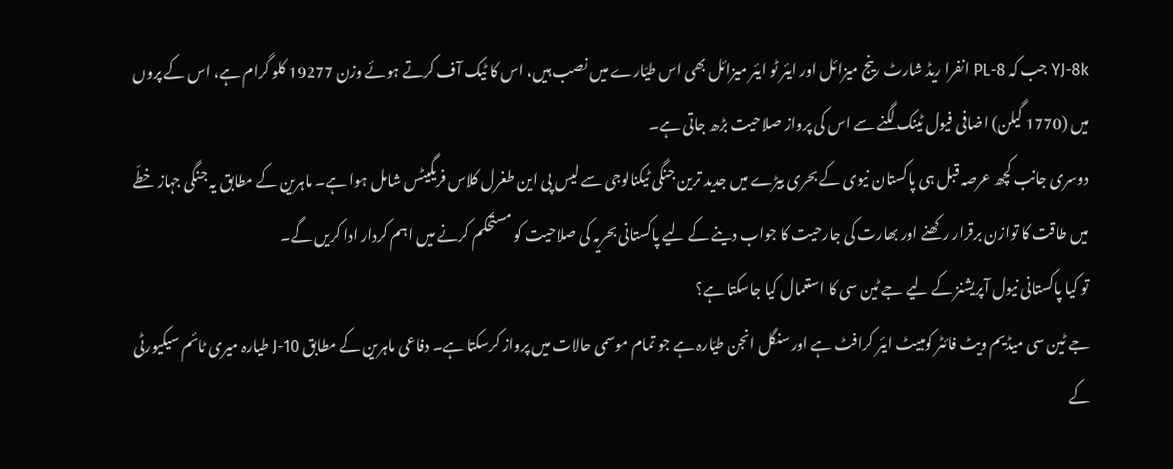YJ-8k جب کہ PL-8 انفرا ریڈ شارٹ رینج میزائل اور ایئر ٹو ایئر میزائل بھی اس طیّارے میں نصب ہیں، اس کا ٹیک آف کرتے ہوئے وزن 19277 کلو گرام ہے، اس کے پروں میں (1770 گیلن) اضافی فیول ٹینک لگنے سے اس کی پرواز صلاحیت بڑھ جاتی ہے۔
دوسری جانب کچھ عرصہ قبل ہی پاکستان نیوی کے بحری بیڑے میں جدید ترین جنگی ٹیکنالوجی سے لیس پی این طغرل کلاس فریگیٹس شامل ہوا ہے۔ ماہرین کے مطابق یہ جنگی جہاز خطّے میں طاقت کا توازن برقرار رکھنے اور بھارت کی جارحیت کا جواب دینے کے لیے پاکستانی بحریہ کی صلاحیت کو مستحکم کرنے میں اہم کردار ادا کریں گے۔
تو کیا پاکستانی نیول آپریشنز کے لیے جے ٹین سی کا استعمال کیا جاسکتا ہے؟
جے ٹین سی میڈیم ویٹ فائٹر کومبیٹ ایئر کرافٹ ہے اور سنگل انجن طیّارہ ہے جو تمام موسمی حالات میں پرواز کرسکتا ہے۔ دفاعی ماہرین کے مطابق J-10 طیارہ میری ٹائم سیکیورٹی کے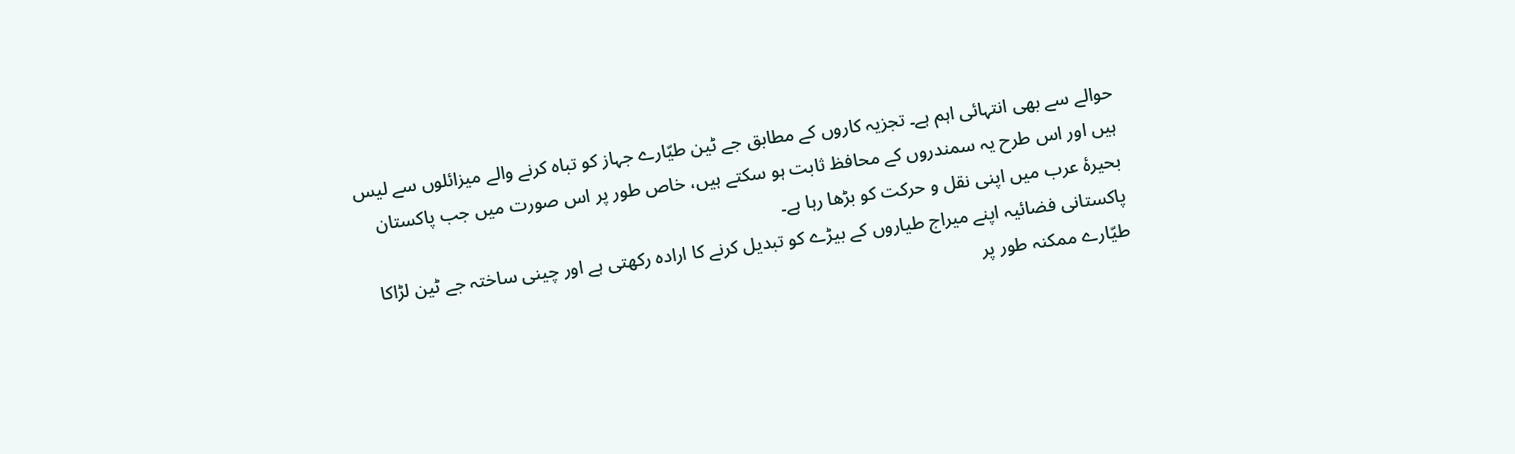حوالے سے بھی انتہائی اہم ہے۔ تجزیہ کاروں کے مطابق جے ٹین طیّارے جہاز کو تباہ کرنے والے میزائلوں سے لیس ہیں اور اس طرح یہ سمندروں کے محافظ ثابت ہو سکتے ہیں، خاص طور پر اس صورت میں جب پاکستان بحیرۂ عرب میں اپنی نقل و حرکت کو بڑھا رہا ہے۔
پاکستانی فضائیہ اپنے میراج طیاروں کے بیڑے کو تبدیل کرنے کا ارادہ رکھتی ہے اور چینی ساختہ جے ٹین لڑاکا طیّارے ممکنہ طور پر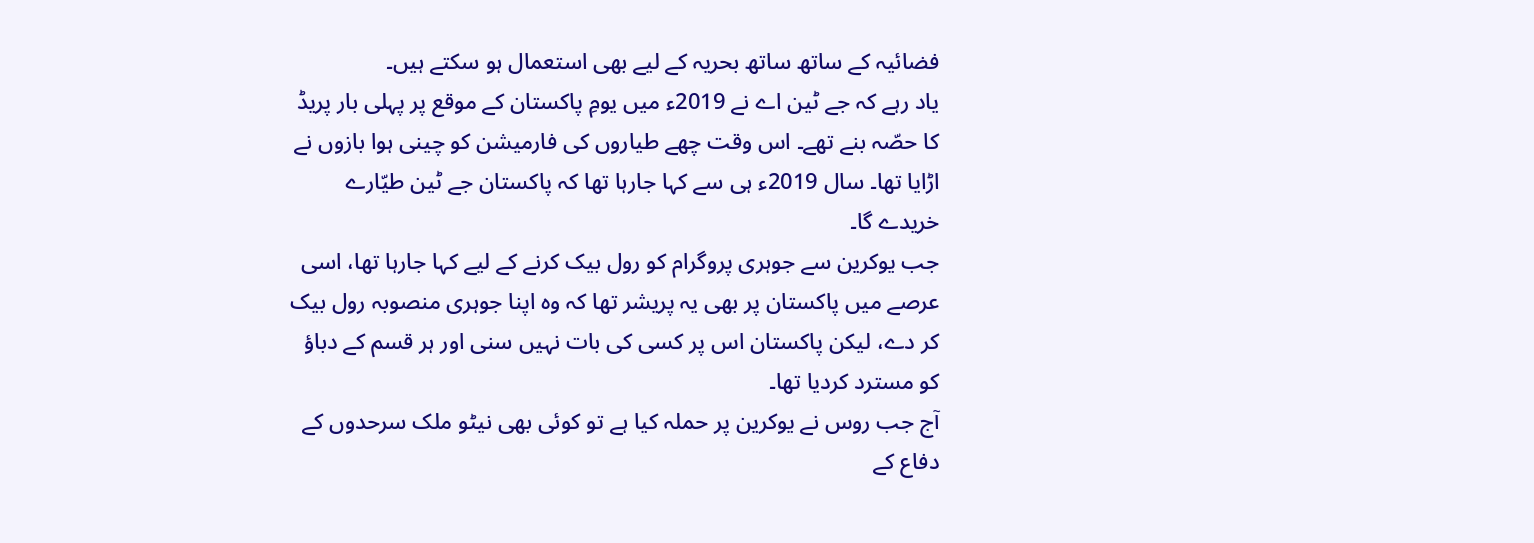فضائیہ کے ساتھ ساتھ بحریہ کے لیے بھی استعمال ہو سکتے ہیں۔
یاد رہے کہ جے ٹین اے نے 2019ء میں یومِ پاکستان کے موقع پر پہلی بار پریڈ کا حصّہ بنے تھے۔ اس وقت چھے طیاروں کی فارمیشن کو چینی ہوا بازوں نے اڑایا تھا۔ سال 2019ء ہی سے کہا جارہا تھا کہ پاکستان جے ٹین طیّارے خریدے گا۔
جب یوکرین سے جوہری پروگرام کو رول بیک کرنے کے لیے کہا جارہا تھا، اسی عرصے میں پاکستان پر بھی یہ پریشر تھا کہ وہ اپنا جوہری منصوبہ رول بیک کر دے، لیکن پاکستان اس پر کسی کی بات نہیں سنی اور ہر قسم کے دباؤ کو مسترد کردیا تھا۔
آج جب روس نے یوکرین پر حملہ کیا ہے تو کوئی بھی نیٹو ملک سرحدوں کے دفاع کے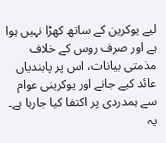لیے یوکرین کے ساتھ کھڑا نہیں ہوا ہے اور صرف روس کے خلاف مذمتی بیانات، اس پر پابندیاں عائد کیے جانے اور یوکرینی عوام سے ہمدردی پر اکتفا کیا جارہا ہے۔
یہ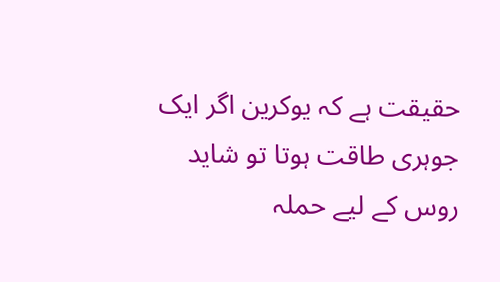حقیقت ہے کہ یوکرین اگر ایک جوہری طاقت ہوتا تو شاید روس کے لیے حملہ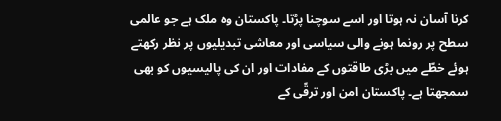کرنا آسان نہ ہوتا اور اسے سوچنا پڑتا۔ پاکستان وہ ملک ہے جو عالمی سطح پر رونما ہونے والی سیاسی اور معاشی تبدیلیوں پر نظر رکھتے ہوئے خطّے میں بڑی طاقتوں کے مفادات اور ان کی پالیسیوں کو بھی سمجھتا ہے۔ پاکستان امن اور ترقّی کے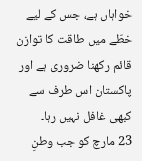خواہاں ہے، جس کے لیے خطّے میں طاقت کا توازن قائم رکھنا ضروری ہے اور پاکستان اس طرف سے کبھی غافل نہیں رہا۔
23 مارچ کو جب وطنِ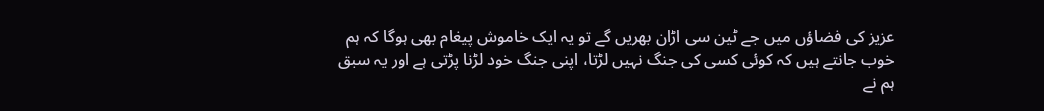عزیز کی فضاؤں میں جے ٹین سی اڑان بھریں گے تو یہ ایک خاموش پیغام بھی ہوگا کہ ہم خوب جانتے ہیں کہ کوئی کسی کی جنگ نہیں لڑتا، اپنی جنگ خود لڑنا پڑتی ہے اور یہ سبق ہم نے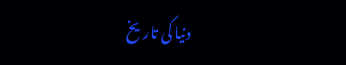دنیا کی تاریخ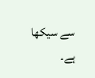سے سیکھا ہے۔